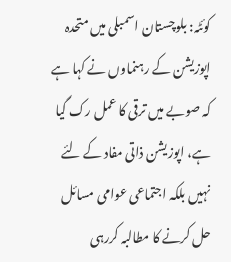کوئٹہ: بلوچستان اسمبلی میں متحدہ اپوزیشن کے رہنماوں نے کہا ہے کہ صوبے میں ترقی کا عمل رک گیا ہے، اپوزیشن ذاتی مفاد کے لئے نہیں بلکہ اجتماعی عوامی مسائل حل کرنے کا مطالبہ کررہی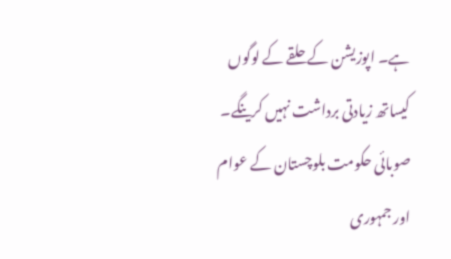ہے۔ اپوزیشن کے حلقے کے لوگوں کیساتھ زیادتی برداشت نہیں کرینگے۔
صوبائی حکومت بلوچستان کے عوام اور جمہوری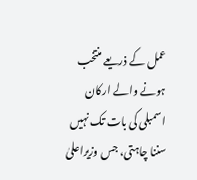عمل کے ذریعے منتخب ہونے والے ارکان اسمبلی کی بات تک نہیں سننا چاہتی، جس وزیراعلیٰ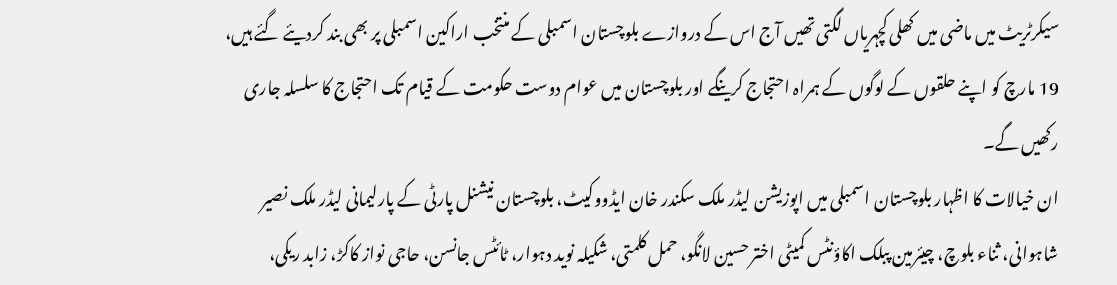سیکرٹریٹ میں ماضی میں کھلی کچہریاں لگتی تھیں آج اس کے دروازے بلوچستان اسمبلی کے منتخب اراکین اسمبلی پر بھی بند کردیئے گئے ہیں، 19 مارچ کو اپنے حلقوں کے لوگوں کے ہمراہ احتجاج کرینگے اور بلوچستان میں عوام دوست حکومت کے قیام تک احتجاج کا سلسلہ جاری رکھیں گے۔
ان خیالات کا اظہار بلوچستان اسمبلی میں اپوزیشن لیڈر ملک سکندر خان ایڈووکیٹ، بلوچستان نیشنل پارٹی کے پارلیمانی لیڈر ملک نصیر شاہوانی، ثناء بلوچ، چیئرمین پبلک اکاؤنٹس کمیٹی اختر حسین لانگو، حمل کلمتی، شکیلہ نوید دہوار، ٹائٹس جانسن، حاجی نواز کاکڑ، زابد ریکی،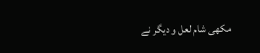مکھی شام لعل و دیگر نے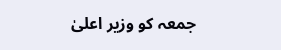جمعہ کو وزیر اعلیٰ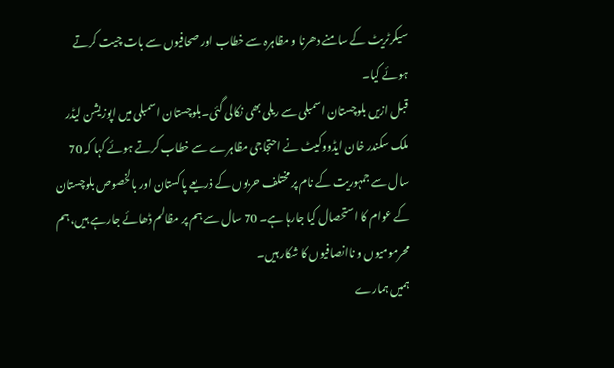سیکرٹریٹ کے سامنے دھرنا و مظاہرہ سے خطاب اور صحافیوں سے بات چیت کرتے ہوئے کیا۔
قبل ازیں بلوچستان اسمبلی سے ریلی بھی نکالی گئی۔بلوچستان اسمبلی میں اپوزیشن لیڈر ملک سکندر خان ایڈووکیٹ نے احتجاجی مظاہرے سے خطاب کرتے ہوئے کہا کہ 70 سال سے جمہوریت کے نام پر مختلف حربوں کے ذریعے پاکستان اور بالخصوص بلوچستان کے عوام کا استحصال کیا جارہا ہے۔ 70 سال سے ہم پر مظالم ڈھائے جارہے ہیں، ہم محرمومیوں و ناانصافیوں کا شکار ہیں۔
ہمیں ہمارے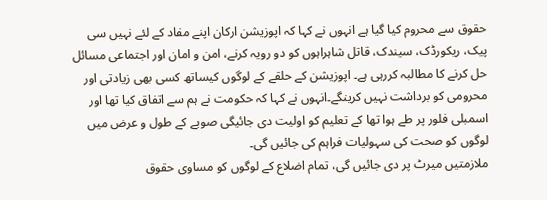حقوق سے محروم کیا گیا ہے انہوں نے کہا کہ اپوزیشن ارکان اپنے مفاد کے لئے نہیں سی پیک، ریکورڈک، سیندک، قاتل شاہراہوں کو دو رویہ کرنے، امن و امان اور اجتماعی مسائل حل کرنے کا مطالبہ کررہی ہے۔ اپوزیشن کے حلقے کے لوگوں کیساتھ کسی بھی زیادتی اور محرومی کو برداشت نہیں کرینگے۔انہوں نے کہا کہ حکومت نے ہم سے اتفاق کیا تھا اور اسمبلی فلور پر طے ہوا تھا کے تعلیم کو اولیت دی جائیگی صوبے کے طول و عرض میں لوگوں کو صحت کی سہولیات فراہم کی جائیں گی۔
ملازمتیں میرٹ پر دی جائیں گی، تمام اضلاع کے لوگوں کو مساوی حقوق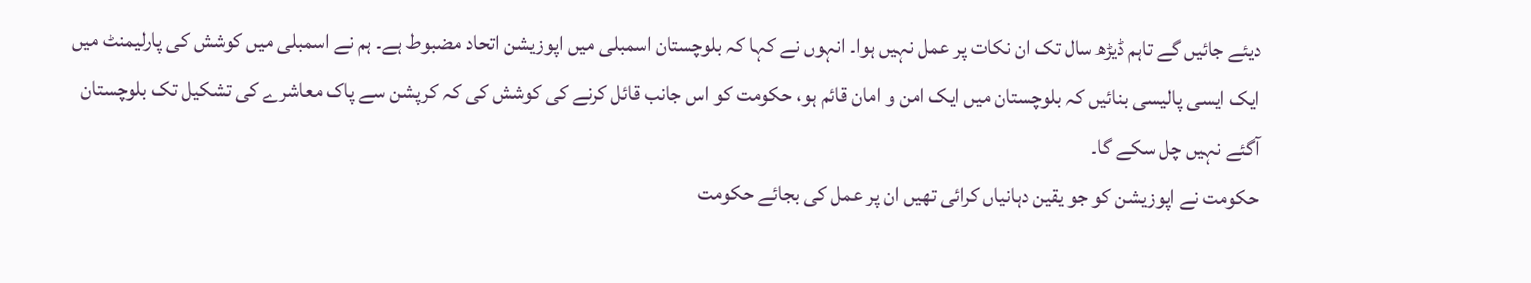دیئے جائیں گے تاہم ڈیڑھ سال تک ان نکات پر عمل نہیں ہوا۔ انہوں نے کہا کہ بلوچستان اسمبلی میں اپوزیشن اتحاد مضبوط ہے۔ ہم نے اسمبلی میں کوشش کی پارلیمنٹ میں ایک ایسی پالیسی بنائیں کہ بلوچستان میں ایک امن و امان قائم ہو، حکومت کو اس جانب قائل کرنے کی کوشش کی کہ کرپشن سے پاک معاشرے کی تشکیل تک بلوچستان آگئے نہیں چل سکے گا۔
حکومت نے اپوزیشن کو جو یقین دہانیاں کرائی تھیں ان پر عمل کی بجائے حکومت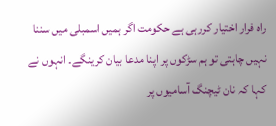راہ فرار اختیار کررہی ہے حکومت اگر ہمیں اسمبلی میں سننا نہیں چاہتی تو ہم سڑکوں پر اپنا مدعا بیان کرینگے۔ انہوں نے کہا کہ نان ٹیچنگ آسامیوں پر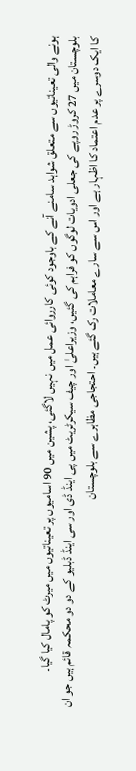ہونے والی تعیناتیوں سے متعلق شواہد سامنے آنے کے باوجود کوئی کارروائی عمل میں نہیں لاگئی، پشین میں 90 اسامیوں پر تعیناتیوں میں میرٹ کو پامال کیا گیا۔
بلوچستان میں 27 کروڑ روپے کی جعلی ادویات لوگوں کو فراہم کی گئیں، وزیراعلیٰ اور چیف سیکرٹریٹ میں پی اینڈ ڈی اور سی اینڈ ڈبلیو کے دو دو محکمہ قائم ہیں جو ان کا ایک دوسرے پر عدم اعتماد کا اظہار ہے اور اس سے سارے معاملات رک گئے ہیں۔ احتجاجی مظاہرے سے بلوچستان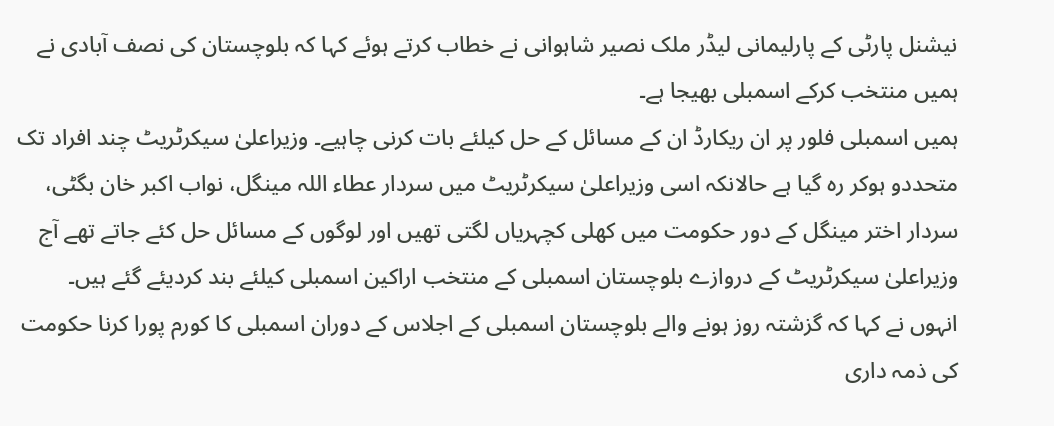نیشنل پارٹی کے پارلیمانی لیڈر ملک نصیر شاہوانی نے خطاب کرتے ہوئے کہا کہ بلوچستان کی نصف آبادی نے ہمیں منتخب کرکے اسمبلی بھیجا ہے۔
ہمیں اسمبلی فلور پر ان ریکارڈ ان کے مسائل کے حل کیلئے بات کرنی چاہیے۔ وزیراعلیٰ سیکرٹریٹ چند افراد تک متحددو ہوکر رہ گیا ہے حالانکہ اسی وزیراعلیٰ سیکرٹریٹ میں سردار عطاء اللہ مینگل، نواب اکبر خان بگٹی، سردار اختر مینگل کے دور حکومت میں کھلی کچہریاں لگتی تھیں اور لوگوں کے مسائل حل کئے جاتے تھے آج وزیراعلیٰ سیکرٹریٹ کے دروازے بلوچستان اسمبلی کے منتخب اراکین اسمبلی کیلئے بند کردیئے گئے ہیں۔
انہوں نے کہا کہ گزشتہ روز ہونے والے بلوچستان اسمبلی کے اجلاس کے دوران اسمبلی کا کورم پورا کرنا حکومت کی ذمہ داری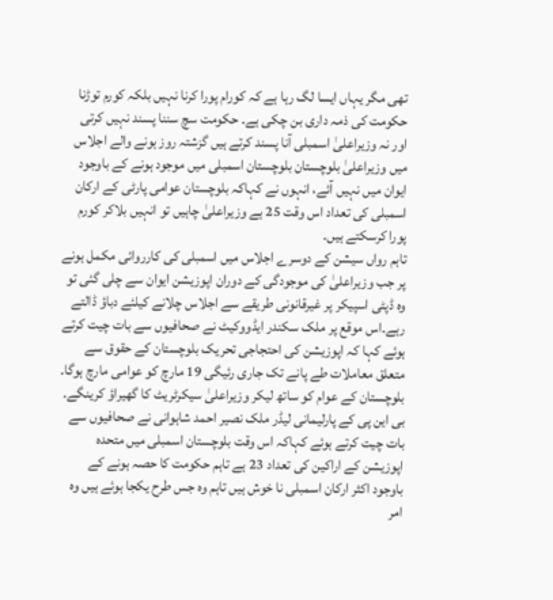تھی مگر یہاں ایسا لگ رہا ہے کہ کورام پورا کرنا نہیں بلکہ کورم توڑنا حکومت کی ذمہ داری بن چکی ہے۔ حکومت سچ سننا پسند نہیں کرتی اور نہ وزیراعلیٰ اسمبلی آنا پسند کرتے ہیں گزشتہ روز ہونے والے اجلاس میں وزیراعلیٰ بلوچستان بلوچستان اسمبلی میں موجود ہونے کے باوجود ایوان میں نہیں آئے، انہوں نے کہاکہ بلوچستان عوامی پارٹی کے ارکان اسمبلی کی تعداد اس وقت 25 ہے وزیراعلیٰ چاہیں تو انہیں بلاکر کورم پورا کرسکتے ہیں۔
تاہم رواں سیشن کے دوسرے اجلاس میں اسمبلی کی کارروائی مکمل ہونے پر جب وزیراعلیٰ کی موجودگی کے دوران اپوزیشن ایوان سے چلی گئی تو وہ ڈپٹی اسپیکر پر غیرقانونی طریقے سے اجلاس چلانے کیلئے دباؤ ڈالتے رہے۔اس موقع پر ملک سکندر ایڈووکیٹ نے صحافیوں سے بات چیت کرتے ہوئے کہا کہ اپوزیشن کی احتجاجی تحریک بلوچستان کے حقوق سے متعلق معاملات طے پانے تک جاری رئیگی 19 مارچ کو عوامی مارچ ہوگا۔
بلوچستان کے عوام کو ساتھ لیکر وزیراعلیٰ سیکرٹریٹ کا گھیراؤ کرینگے۔ بی این پی کے پارلیمانی لیڈر ملک نصیر احمد شاہوانی نے صحافیوں سے بات چیت کرتے ہوئے کہاکہ اس وقت بلوچستان اسمبلی میں متحدہ اپوزیشن کے اراکین کی تعداد 23 ہے تاہم حکومت کا حصہ ہونے کے باوجود اکثر ارکان اسمبلی نا خوش ہیں تاہم وہ جس طرح یکجا ہوئے ہیں وہ امر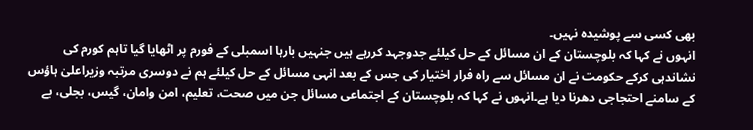بھی کسی سے پوشیدہ نہیں۔
انہوں نے کہا کہ بلوچستان کے ان مسائل کے حل کیلئے جدوجہد کررہے ہیں جنہیں بارہا اسمبلی کے فورم پر اٹھایا گیا تاہم کورم کی نشاندہی کرکے حکومت نے ان مسائل سے راہ فرار اختیار کی جس کے بعد انہی مسائل کے حل کیلئے ہم نے دوسری مرتبہ وزیراعلیٰ ہاؤس کے سامنے احتجاجی دھرنا دیا ہے۔انہوں نے کہا کہ بلوچستان کے اجتماعی مسائل جن میں صحت، تعلیم، امن وامان، گیس، بجلی، بے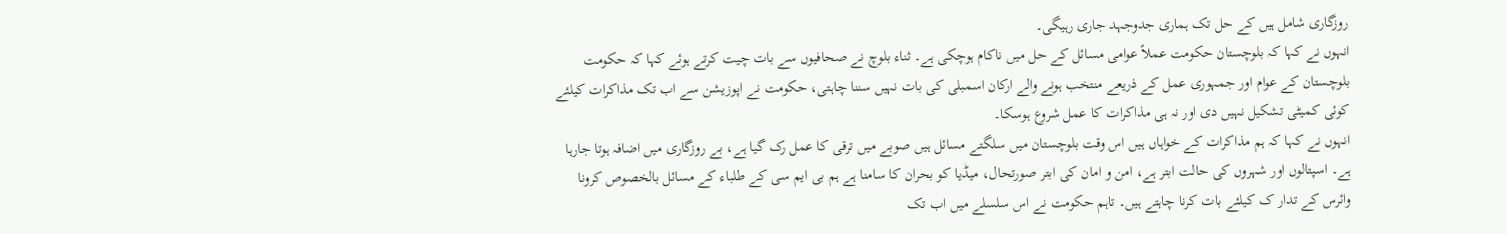روزگاری شامل ہیں کے حل تک ہماری جدوجہد جاری رہیگی۔
انہوں نے کہا کہ بلوچستان حکومت عملاً عوامی مسائل کے حل میں ناکام ہوچکی ہے۔ ثناء بلوچ نے صحافیوں سے بات چیت کرتے ہوئے کہا کہ حکومت بلوچستان کے عوام اور جمہوری عمل کے ذریعے منتخب ہونے والے ارکان اسمبلی کی بات نہیں سننا چاہتی، حکومت نے اپوزیشن سے اب تک مذاکرات کیلئے کوئی کمیٹی تشکیل نہیں دی اور نہ ہی مذاکرات کا عمل شروع ہوسکا۔
انہوں نے کہا کہ ہم مذاکرات کے خواہاں ہیں اس وقت بلوچستان میں سلگتے مسائل ہیں صوبے میں ترقی کا عمل رک گیا ہے، بے روزگاری میں اضافہ ہوتا جارہا ہے۔ اسپتالوں اور شہروں کی حالت ابتر ہے، امن و امان کی ابتر صورتحال، میڈیا کو بحران کا سامنا ہے ہم بی ایم سی کے طلباء کے مسائل بالخصوص کرونا وائرس کے تدار ک کیلئے بات کرنا چاہتے ہیں۔ تاہم حکومت نے اس سلسلے میں اب تک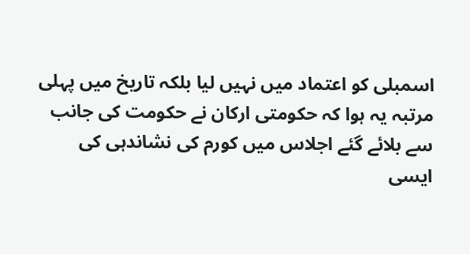اسمبلی کو اعتماد میں نہیں لیا بلکہ تاریخ میں پہلی مرتبہ یہ ہوا کہ حکومتی ارکان نے حکومت کی جانب سے بلائے گئے اجلاس میں کورم کی نشاندہی کی ایسی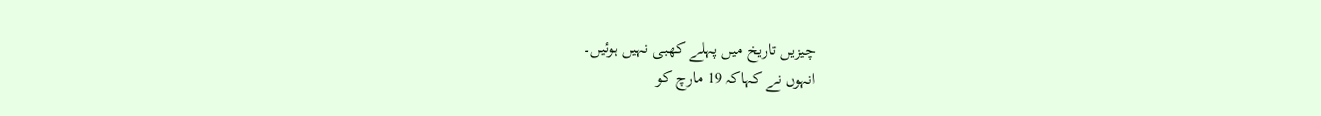چیزیں تاریخ میں پہلے کھبی نہیں ہوئیں۔
انہوں نے کہاکہ 19 مارچ کو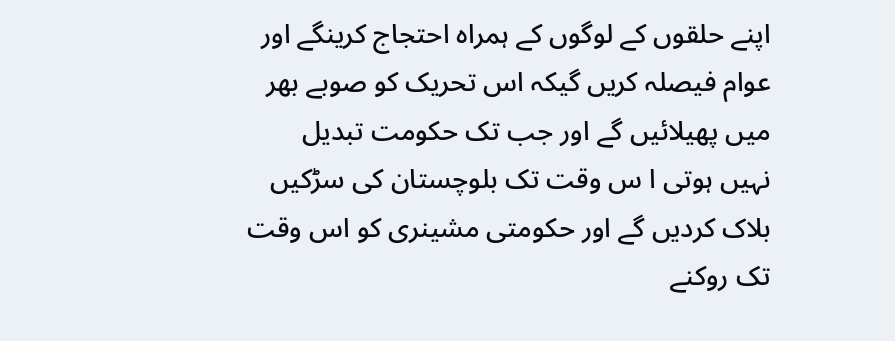اپنے حلقوں کے لوگوں کے ہمراہ احتجاج کرینگے اور عوام فیصلہ کریں گیکہ اس تحریک کو صوبے بھر میں پھیلائیں گے اور جب تک حکومت تبدیل نہیں ہوتی ا س وقت تک بلوچستان کی سڑکیں بلاک کردیں گے اور حکومتی مشینری کو اس وقت تک روکنے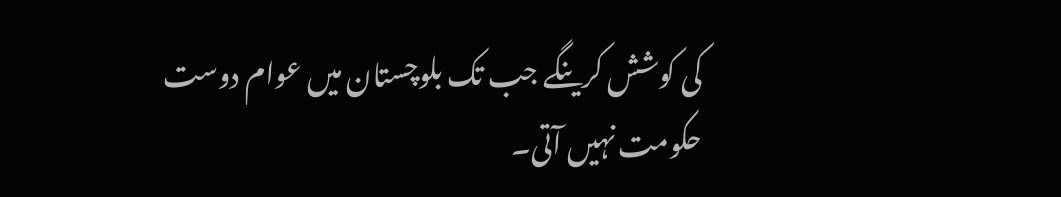کی کوشش کرینگے جب تک بلوچستان میں عوام دوست حکومت نہیں آتی۔